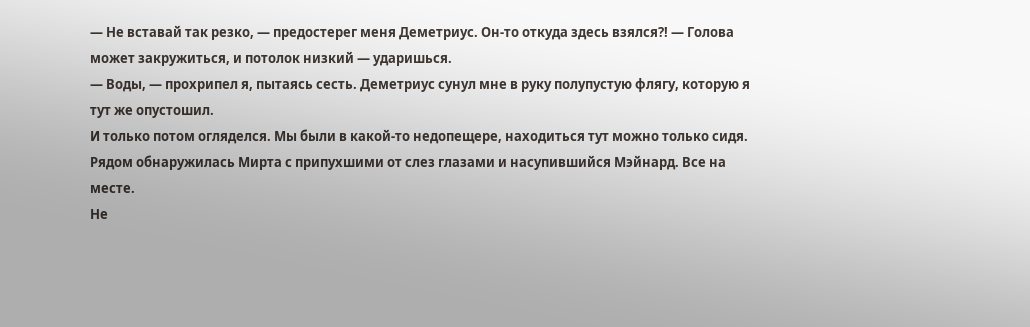— Не вставай так резко, — предостерег меня Деметриус. Он-то откуда здесь взялся?! — Голова может закружиться, и потолок низкий — ударишься.
— Воды, — прохрипел я, пытаясь сесть. Деметриус сунул мне в руку полупустую флягу, которую я тут же опустошил.
И только потом огляделся. Мы были в какой-то недопещере, находиться тут можно только сидя. Рядом обнаружилась Мирта с припухшими от слез глазами и насупившийся Мэйнард. Все на месте.
Не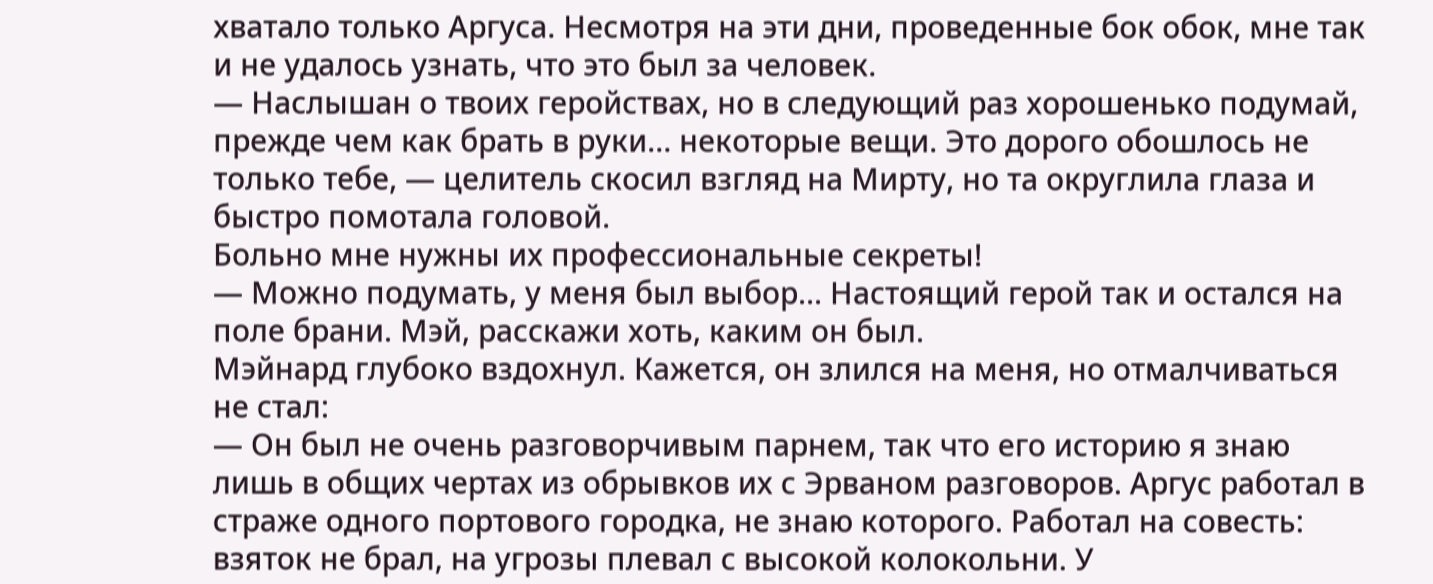хватало только Аргуса. Несмотря на эти дни, проведенные бок обок, мне так и не удалось узнать, что это был за человек.
— Наслышан о твоих геройствах, но в следующий раз хорошенько подумай, прежде чем как брать в руки… некоторые вещи. Это дорого обошлось не только тебе, — целитель скосил взгляд на Мирту, но та округлила глаза и быстро помотала головой.
Больно мне нужны их профессиональные секреты!
— Можно подумать, у меня был выбор... Настоящий герой так и остался на поле брани. Мэй, расскажи хоть, каким он был.
Мэйнард глубоко вздохнул. Кажется, он злился на меня, но отмалчиваться не стал:
— Он был не очень разговорчивым парнем, так что его историю я знаю лишь в общих чертах из обрывков их с Эрваном разговоров. Аргус работал в страже одного портового городка, не знаю которого. Работал на совесть: взяток не брал, на угрозы плевал с высокой колокольни. У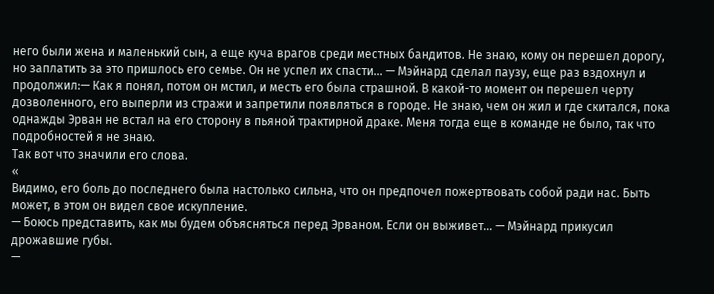него были жена и маленький сын, а еще куча врагов среди местных бандитов. Не знаю, кому он перешел дорогу, но заплатить за это пришлось его семье. Он не успел их спасти… — Мэйнард сделал паузу, еще раз вздохнул и продолжил:— Как я понял, потом он мстил, и месть его была страшной. В какой-то момент он перешел черту дозволенного, его выперли из стражи и запретили появляться в городе. Не знаю, чем он жил и где скитался, пока однажды Эрван не встал на его сторону в пьяной трактирной драке. Меня тогда еще в команде не было, так что подробностей я не знаю.
Так вот что значили его слова.
«
Видимо, его боль до последнего была настолько сильна, что он предпочел пожертвовать собой ради нас. Быть может, в этом он видел свое искупление.
— Боюсь представить, как мы будем объясняться перед Эрваном. Если он выживет… — Мэйнард прикусил дрожавшие губы.
—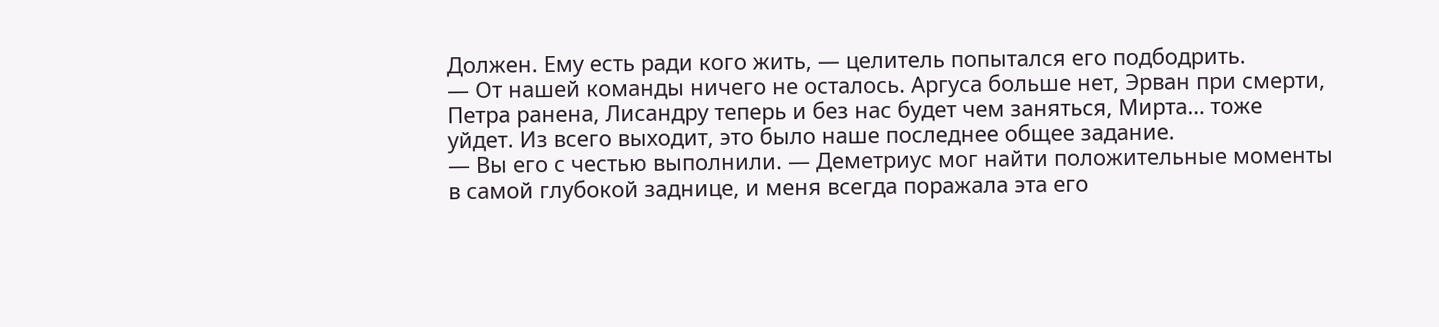Должен. Ему есть ради кого жить, — целитель попытался его подбодрить.
— От нашей команды ничего не осталось. Аргуса больше нет, Эрван при смерти, Петра ранена, Лисандру теперь и без нас будет чем заняться, Мирта… тоже уйдет. Из всего выходит, это было наше последнее общее задание.
— Вы его с честью выполнили. — Деметриус мог найти положительные моменты в самой глубокой заднице, и меня всегда поражала эта его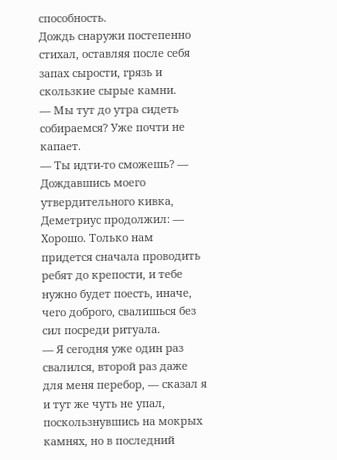способность.
Дождь снаружи постепенно стихал, оставляя после себя запах сырости, грязь и скользкие сырые камни.
— Мы тут до утра сидеть собираемся? Уже почти не капает.
— Ты идти-то сможешь? — Дождавшись моего утвердительного кивка, Деметриус продолжил: — Хорошо. Только нам придется сначала проводить ребят до крепости, и тебе нужно будет поесть, иначе, чего доброго, свалишься без сил посреди ритуала.
— Я сегодня уже один раз свалился, второй раз даже для меня перебор, — сказал я и тут же чуть не упал, поскользнувшись на мокрых камнях, но в последний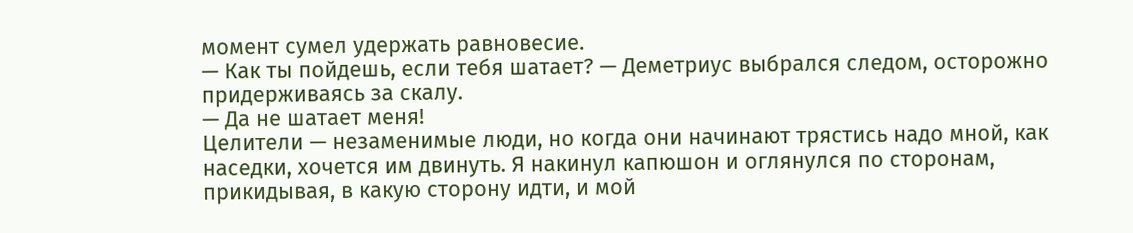момент сумел удержать равновесие.
— Как ты пойдешь, если тебя шатает? — Деметриус выбрался следом, осторожно придерживаясь за скалу.
— Да не шатает меня!
Целители — незаменимые люди, но когда они начинают трястись надо мной, как наседки, хочется им двинуть. Я накинул капюшон и оглянулся по сторонам, прикидывая, в какую сторону идти, и мой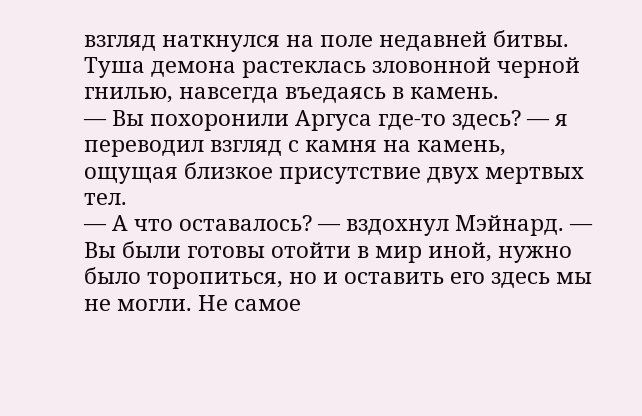взгляд наткнулся на поле недавней битвы. Туша демона растеклась зловонной черной гнилью, навсегда въедаясь в камень.
— Вы похоронили Аргуса где-то здесь? — я переводил взгляд с камня на камень, ощущая близкое присутствие двух мертвых тел.
— А что оставалось? — вздохнул Мэйнард. — Вы были готовы отойти в мир иной, нужно было торопиться, но и оставить его здесь мы не могли. Не самое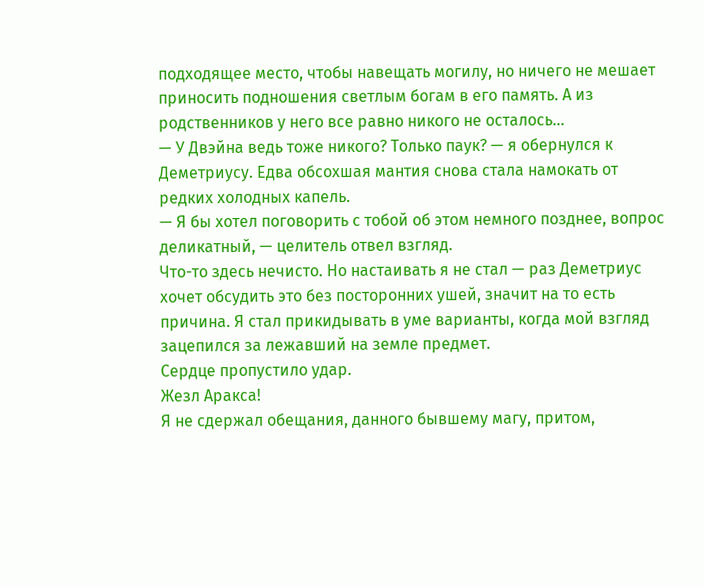подходящее место, чтобы навещать могилу, но ничего не мешает приносить подношения светлым богам в его память. А из родственников у него все равно никого не осталось…
— У Двэйна ведь тоже никого? Только паук? — я обернулся к Деметриусу. Едва обсохшая мантия снова стала намокать от редких холодных капель.
— Я бы хотел поговорить с тобой об этом немного позднее, вопрос деликатный, — целитель отвел взгляд.
Что-то здесь нечисто. Но настаивать я не стал — раз Деметриус хочет обсудить это без посторонних ушей, значит на то есть причина. Я стал прикидывать в уме варианты, когда мой взгляд зацепился за лежавший на земле предмет.
Сердце пропустило удар.
Жезл Аракса!
Я не сдержал обещания, данного бывшему магу, притом,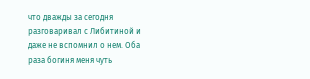что дважды за сегодня разговаривал с Либитиной и даже не вспомнил о нем. Оба раза богиня меня чуть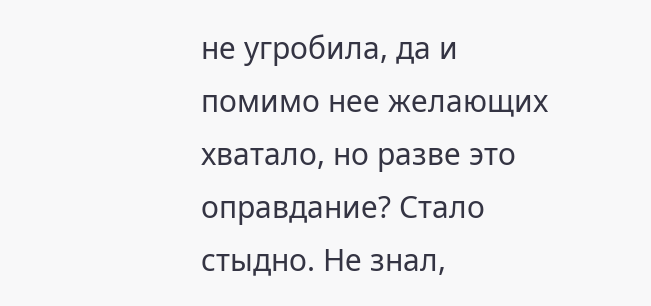не угробила, да и помимо нее желающих хватало, но разве это оправдание? Стало стыдно. Не знал,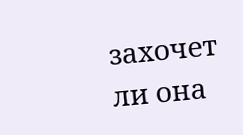захочет ли она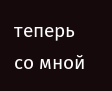теперь со мной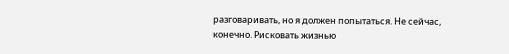разговаривать, но я должен попытаться. Не сейчас, конечно. Рисковать жизнью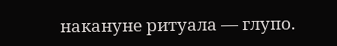накануне ритуала — глупо.